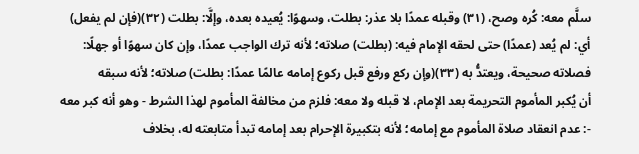سلَّم معه: كُره وصح، (٣١) وقبله عمدًا بلا عذر: بطلت، وسهوًا: يُعيده بعده، وإلَّا: بطلت (٣٢)(فإن لم يفعل) أي: لم يُعد (عمدًا) حتى لحقه الإمام فيه: (بطلت) صلاته؛ لأنه ترك الواجب عمدًا، وإن كان سهوًا أو جهلًا: فصلاته صحيحة، ويعتدُّ به (٣٣)(وإن ركع ورفع قبل ركوع إمامه عالمًا عمدًا: بطلت) صلاته؛ لأنه سبقه
أن يُكبر المأموم التحريمة بعد الإمام، لا قبله ولا معه: فلزم من مخالفة المأموم لهذا الشرط - وهو أنه كبر معه -: عدم انعقاد صلاة المأموم مع إمامه؛ لأنه بتكبيرة الإحرام بعد إمامه تبدأ متابعته له، بخلاف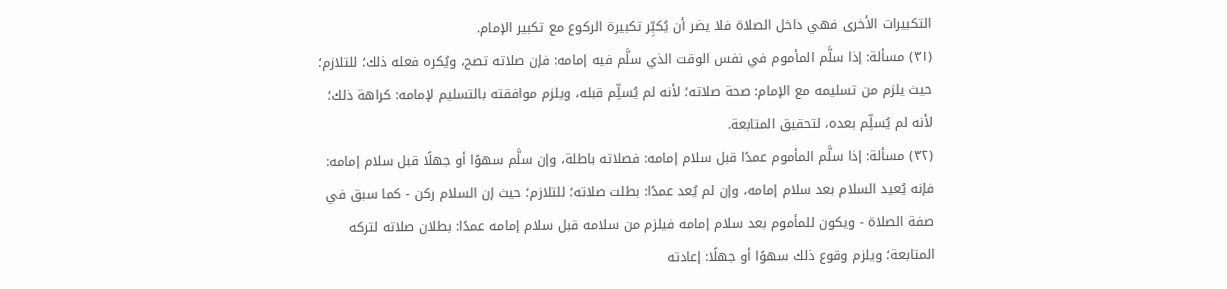التكبيرات الأخرى فهي داخل الصلاة فلا يضر أن يُكبِّر تكبيرة الركوع مع تكبير الإمام.
(٣١) مسألة: إذا سلَّم المأموم في نفس الوقت الذي سلَّم فيه إمامه: فإن صلاته تصح، ويُكره فعله ذلك؛ للتلازم؛ حيث يلزم من تسليمه مع الإمام: صحة صلاته؛ لأنه لم يُسلِّم قبله، ويلزم موافقته بالتسليم لإمامه: كراهة ذلك؛ لأنه لم يُسلِّم بعده، لتحقيق المتابعة.
(٣٢) مسألة: إذا سلَّم المأموم عمدًا قبل سلام إمامه: فصلاته باطلة، وإن سلَّم سهوًا أو جهلًا قبل سلام إمامه: فإنه يُعيد السلام بعد سلام إمامه، وإن لم يُعد عمدًا: بطلت صلاته؛ للتلازم؛ حيث إن السلام ركن - كما سبق في صفة الصلاة - ويكون للمأموم بعد سلام إمامه فيلزم من سلامه قبل سلام إمامه عمدًا: بطلان صلاته لتركه المتابعة؛ ويلزم وقوع ذلك سهوًا أو جهلًا: إعادته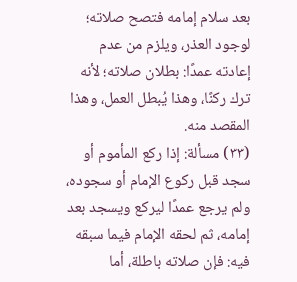بعد سلام إمامه فتصح صلاته؛ لوجود العذر، ويلزم من عدم إعادته عمدًا: بطلان صلاته؛ لأنه ترك ركنًا، وهذا يُبطل العمل، وهذا المقصد منه.
(٣٣) مسألة: إذا ركع المأموم أو سجد قبل ركوع الإمام أو سجوده، ولم يرجع عمدًا ليركع ويسجد بعد إمامه، ثم لحقه الإمام فيما سبقه فيه: فإن صلاته باطلة، أما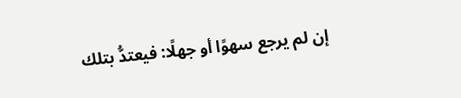إن لم يرجع سهوًا أو جهلًا: فيعتدُّ بتلك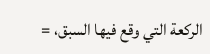الركعة التي وقع فيها السبق، =